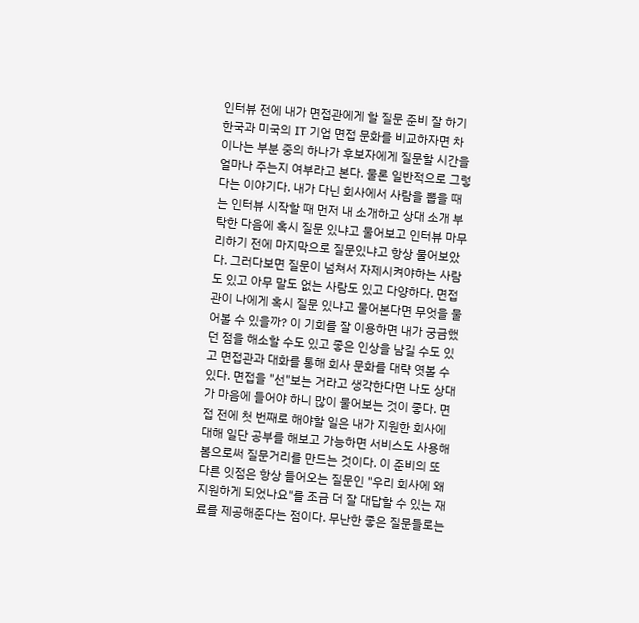인터뷰 전에 내가 면접관에게 할 질문 준비 잘 하기
한국과 미국의 IT 기업 면접 문화를 비교하자면 차이나는 부분 중의 하나가 후보자에게 질문할 시간을 얼마나 주는지 여부라고 본다. 물론 일반적으로 그렇다는 이야기다. 내가 다닌 회사에서 사람을 뽑을 때는 인터뷰 시작할 때 먼저 내 소개하고 상대 소개 부탁한 다음에 혹시 질문 있냐고 물어보고 인터뷰 마무리하기 전에 마지막으로 질문있냐고 항상 물어보았다. 그러다보면 질문이 넘쳐서 자제시켜야하는 사람도 있고 아무 말도 없는 사람도 있고 다양하다. 면접관이 나에게 혹시 질문 있냐고 물어본다면 무엇을 물어볼 수 있을까? 이 기회를 잘 이용하면 내가 궁금했던 점을 해소할 수도 있고 좋은 인상을 남길 수도 있고 면접관과 대화를 통해 회사 문화를 대략 엿볼 수 있다. 면접을 "선"보는 거라고 생각한다면 나도 상대가 마음에 들어야 하니 많이 물어보는 것이 좋다. 면접 전에 첫 번째로 해야할 일은 내가 지원한 회사에 대해 일단 공부를 해보고 가능하면 서비스도 사용해봄으로써 질문거리를 만드는 것이다. 이 준비의 또 다른 잇점은 항상 들어오는 질문인 "우리 회사에 왜 지원하게 되었나요"를 조금 더 잘 대답할 수 있는 재료를 제공해준다는 점이다. 무난한 좋은 질문들로는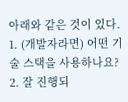아래와 같은 것이 있다. 1. (개발자라면) 어떤 기술 스택을 사용하나요? 2. 잘 진행되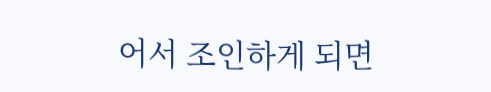어서 조인하게 되면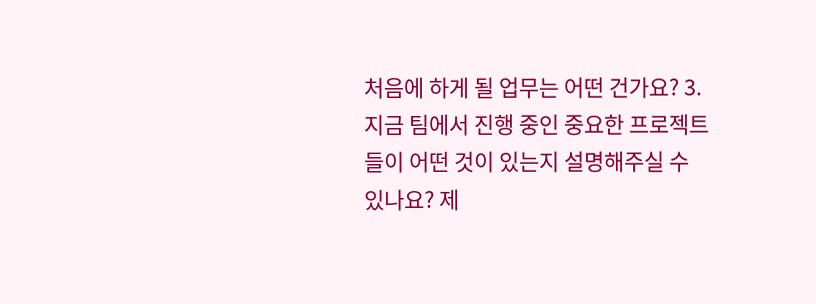처음에 하게 될 업무는 어떤 건가요? 3. 지금 팀에서 진행 중인 중요한 프로젝트들이 어떤 것이 있는지 설명해주실 수 있나요? 제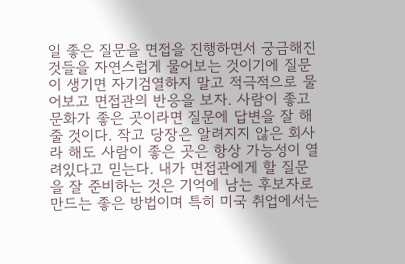일 좋은 질문을 면접을 진행하면서 궁금해진 것들을 자연스럽게 물어보는 것이기에 질문이 생기면 자기검열하지 말고 적극적으로 물어보고 면접관의 반응을 보자. 사람이 좋고 문화가 좋은 곳이라면 질문에 답변을 잘 해줄 것이다. 작고 당장은 알려지지 않은 회사라 해도 사람이 좋은 곳은 항상 가능성이 열려있다고 믿는다. 내가 면접관에게 할 질문을 잘 준비하는 것은 기억에 남는 후보자로 만드는 좋은 방법이며 특히 미국 취업에서는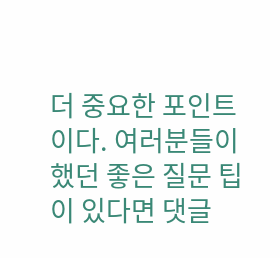더 중요한 포인트이다. 여러분들이 했던 좋은 질문 팁이 있다면 댓글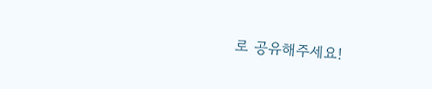로 공유해주세요!